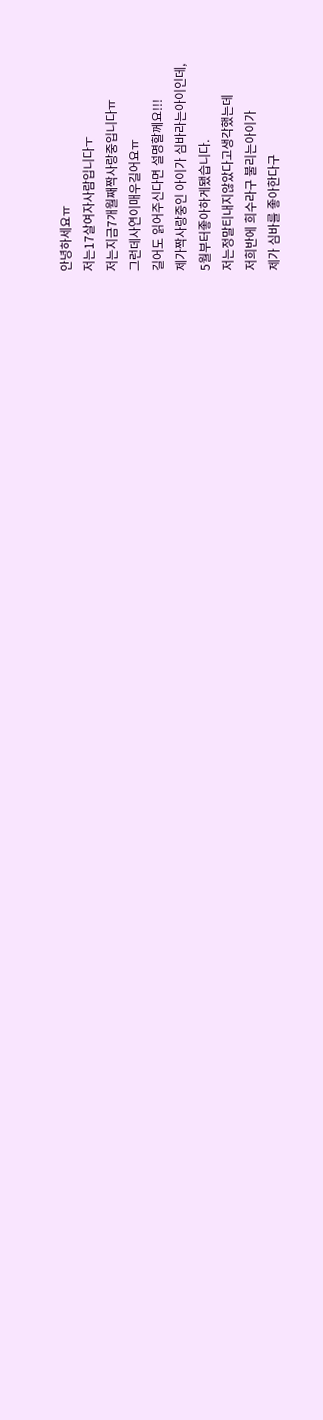안녕하세요ㅠ
저는17살여자사람입니다ㅜ
저는지금7개월째짝사랑중입니다ㅠ
그런데사연이매우길어요ㅠ
길어도 읽어주신다면 설명할께요!!!
제가짝사랑중인 아이가 심바라는아이인데,
5월부터좋아하게됐습니다.
저는정말티내지않았다고생각했는데
저희반에 희수라구 불리는아이가
제가 심바를 좋아한다구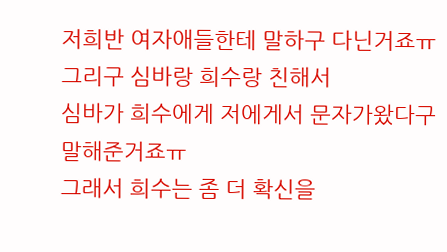저희반 여자애들한테 말하구 다닌거죠ㅠ
그리구 심바랑 희수랑 친해서
심바가 희수에게 저에게서 문자가왔다구
말해준거죠ㅠ
그래서 희수는 좀 더 확신을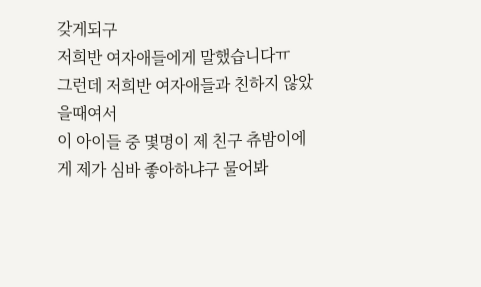갖게되구
저희반 여자애들에게 말했습니다ㅠ
그런데 저희반 여자애들과 친하지 않았을때여서
이 아이들 중 몇명이 제 친구 츄밤이에게 제가 심바 좋아하냐구 물어봐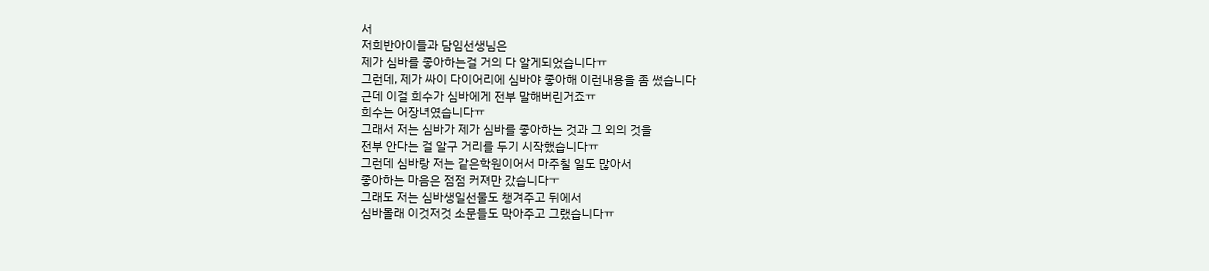서
저희반아이들과 담임선생님은
제가 심바를 좋아하는걸 거의 다 알게되었습니다ㅠ
그런데, 제가 싸이 다이어리에 심바야 좋아해 이런내용을 좀 썼습니다
근데 이걸 희수가 심바에게 전부 말해버린거죠ㅠ
희수는 어장녀였습니다ㅠ
그래서 저는 심바가 제가 심바를 좋아하는 것과 그 외의 것을
전부 안다는 걸 알구 거리를 두기 시작했습니다ㅠ
그런데 심바랑 저는 같은학원이어서 마주칠 일도 많아서
좋아하는 마음은 점점 커져만 갔습니다ㅜ
그래도 저는 심바생일선물도 챙겨주고 뒤에서
심바몰래 이것저것 소문들도 막아주고 그랬습니다ㅠ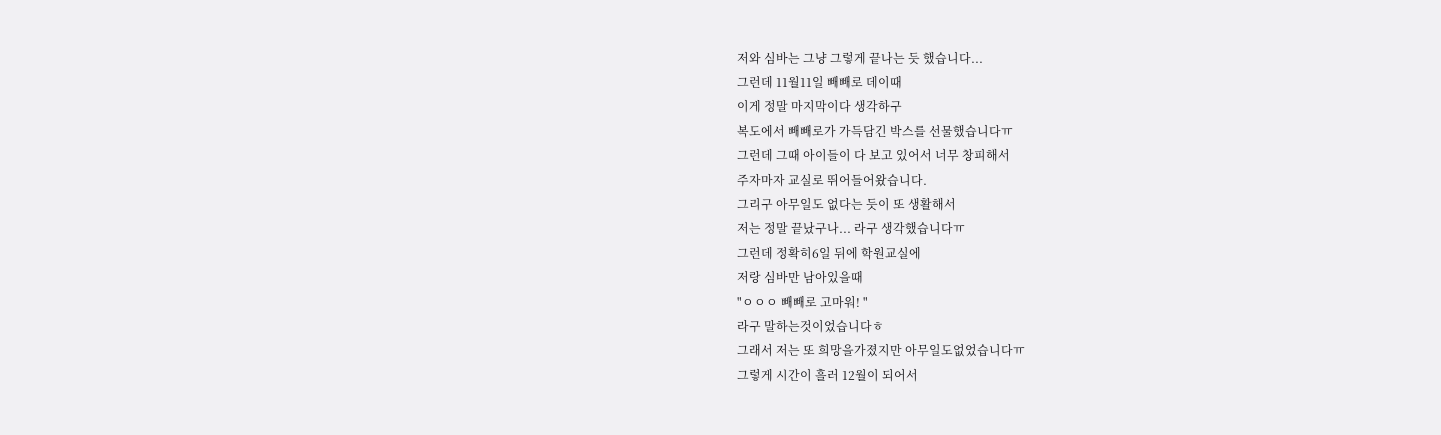저와 심바는 그냥 그렇게 끝나는 듯 했습니다...
그런데 11월11일 빼빼로 데이때
이게 정말 마지막이다 생각하구
복도에서 빼빼로가 가득담긴 박스를 선물했습니다ㅠ
그런데 그때 아이들이 다 보고 있어서 너무 창피해서
주자마자 교실로 뛰어들어왔습니다.
그리구 아무일도 없다는 듯이 또 생활해서
저는 정말 끝났구나... 라구 생각했습니다ㅠ
그런데 정확히6일 뒤에 학원교실에
저랑 심바만 남아있을때
"ㅇㅇㅇ 빼빼로 고마워! "
라구 말하는것이었습니다ㅎ
그래서 저는 또 희망을가졌지만 아무일도없었습니다ㅠ
그렇게 시간이 흘러 12월이 되어서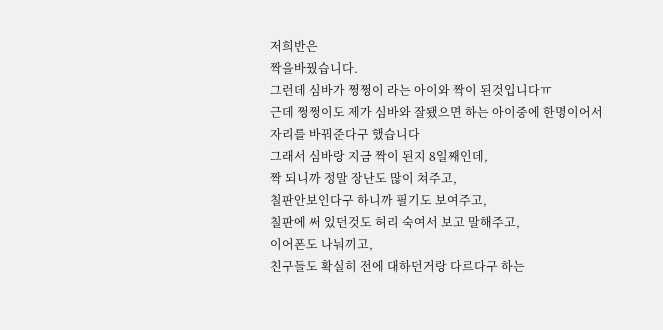저희반은
짝을바꿨습니다.
그런데 심바가 쩡쩡이 라는 아이와 짝이 된것입니다ㅠ
근데 쩡쩡이도 제가 심바와 잘됐으면 하는 아이중에 한명이어서
자리를 바꿔준다구 했습니다
그래서 심바랑 지금 짝이 된지 8일째인데,
짝 되니까 정말 장난도 많이 쳐주고,
칠판안보인다구 하니까 필기도 보여주고,
칠판에 써 있던것도 허리 숙여서 보고 말해주고,
이어폰도 나눠끼고,
친구들도 확실히 전에 대하던거랑 다르다구 하는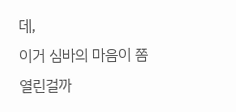데,
이거 심바의 마음이 쫌 열린걸까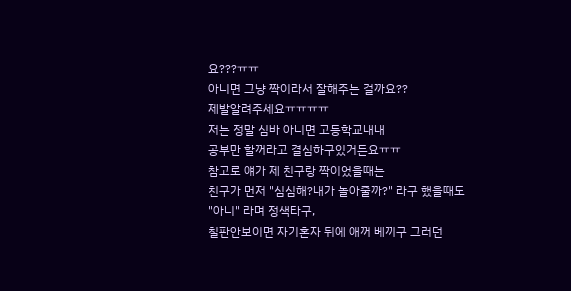요???ㅠㅠ
아니면 그냥 짝이라서 잘해주는 걸까요??
제발알려주세요ㅠㅠㅠㅠ
저는 정말 심바 아니면 고등학교내내
공부만 할꺼라고 결심하구있거든요ㅠㅠ
참고로 얘가 제 친구랑 짝이었을때는
친구가 먼저 "심심해?내가 놀아줄까?" 라구 했을때도
"아니" 라며 정색타구,
칠판안보이면 자기혼자 뒤에 애꺼 베끼구 그러던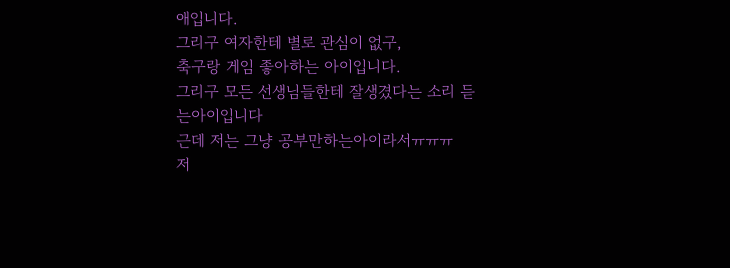애입니다.
그리구 여자한테 별로 관심이 없구,
축구랑 게임 좋아하는 아이입니다.
그리구 모든 선생님들한테 잘생겼다는 소리 듣는아이입니다
근데 저는 그냥 공부만하는아이라서ㅠㅠㅠ
저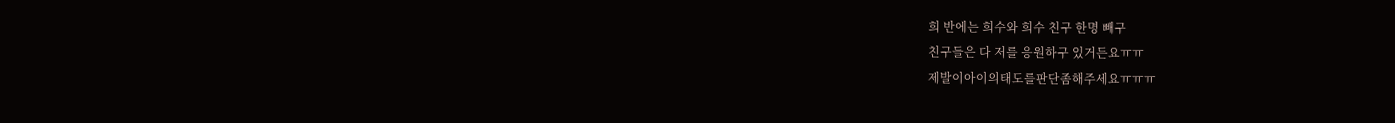희 반에는 희수와 희수 친구 한명 빼구
친구들은 다 저를 응원하구 있거든요ㅠㅠ
제발이아이의태도를판단좀해주세요ㅠㅠㅠ